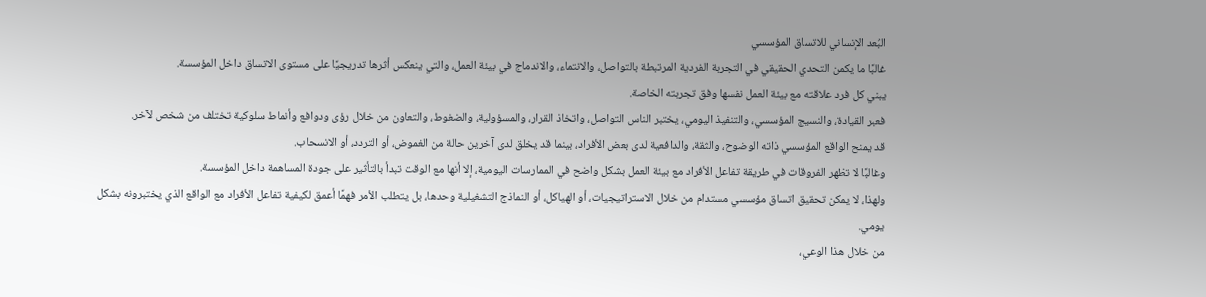البُعد الإنساني للاتساق المؤسسي
غالبًا ما يكمن التحدي الحقيقي في التجربة الفردية المرتبطة بالتواصل، والانتماء، والاندماج في بيئة العمل، والتي ينعكس أثرها تدريجيًا على مستوى الاتساق داخل المؤسسة.
يبني كل فرد علاقته مع بيئة العمل نفسها وفق تجربته الخاصة.
فعبر القيادة، والنسيج المؤسسي، والتنفيذ اليومي، يختبر الناس التواصل، واتخاذ القرار، والمسؤولية، والضغوط، والتعاون من خلال رؤى ودوافع وأنماط سلوكية تختلف من شخص لآخر.
قد يمنح الواقع المؤسسي ذاته الوضوح، والثقة، والدافعية لدى بعض الأفراد، بينما قد يخلق لدى آخرين حالة من الغموض، أو التردد، أو الانسحاب.
وغالبًا لا تظهر الفروقات في طريقة تفاعل الأفراد مع بيئة العمل بشكل واضح في الممارسات اليومية، إلا أنها مع الوقت تبدأ بالتأثير على جودة المساهمة داخل المؤسسة.
ولهذا، لا يمكن تحقيق اتساق مؤسسي مستدام من خلال الاستراتيجيات، أو الهياكل، أو النماذج التشغيلية وحدها، بل يتطلب الأمر فهمًا أعمق لكيفية تفاعل الأفراد مع الواقع الذي يختبرونه بشكل يومي.
من خلال هذا الوعي،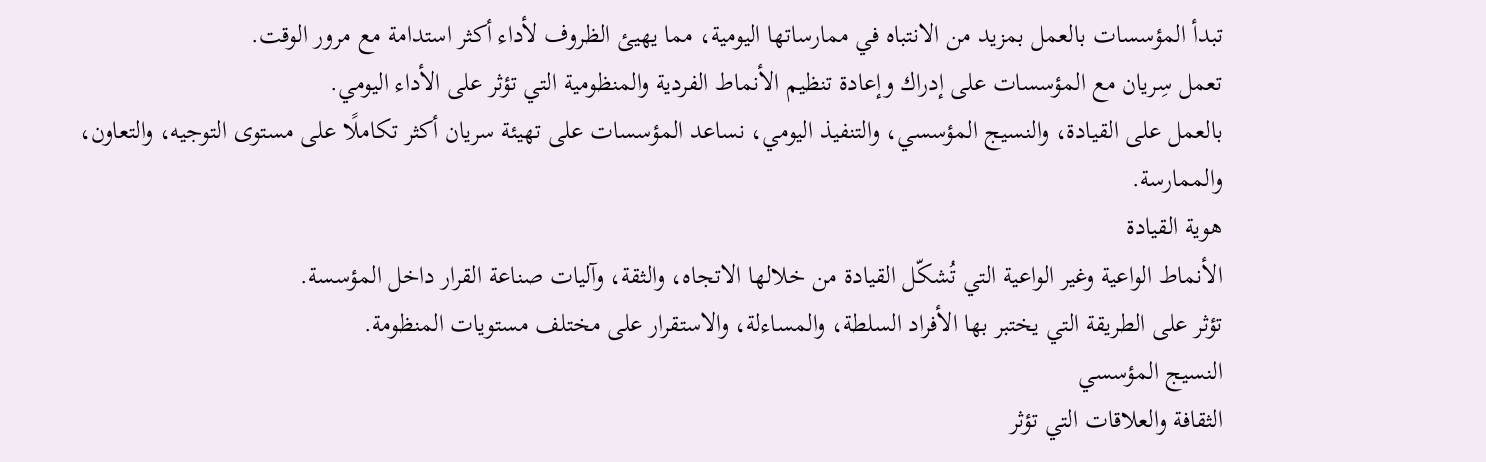تبدأ المؤسسات بالعمل بمزيد من الانتباه في ممارساتها اليومية، مما يهيئ الظروف لأداء أكثر استدامة مع مرور الوقت.
تعمل سِريان مع المؤسسات على إدراك وإعادة تنظيم الأنماط الفردية والمنظومية التي تؤثر على الأداء اليومي.
بالعمل على القيادة، والنسيج المؤسسي، والتنفيذ اليومي، نساعد المؤسسات على تهيئة سريان أكثر تكاملًا على مستوى التوجيه، والتعاون، والممارسة.
هوية القيادة
الأنماط الواعية وغير الواعية التي تُشكّل القيادة من خلالها الاتجاه، والثقة، وآليات صناعة القرار داخل المؤسسة.
تؤثر على الطريقة التي يختبر بها الأفراد السلطة، والمساءلة، والاستقرار على مختلف مستويات المنظومة.
النسيج المؤسسي
الثقافة والعلاقات التي تؤثر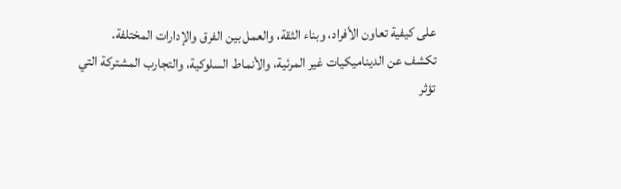على كيفية تعاون الأفراد، وبناء الثقة، والعمل بين الفرق والإدارات المختلفة.
تكشف عن الديناميكيات غير المرئية، والأنماط السلوكية، والتجارب المشتركة التي تؤثر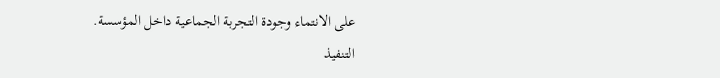على الانتماء وجودة التجربة الجماعية داخل المؤسسة.
التنفيذ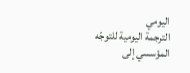اليومي
الترجمة اليومية للتوجّه المؤسسي إلى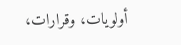أولويات، وقرارات،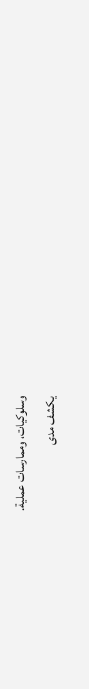وسلوكيات، وممارسات عملية.
يكشف مدى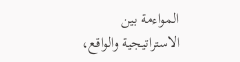المواءمة بين الاستراتيجية والواقع،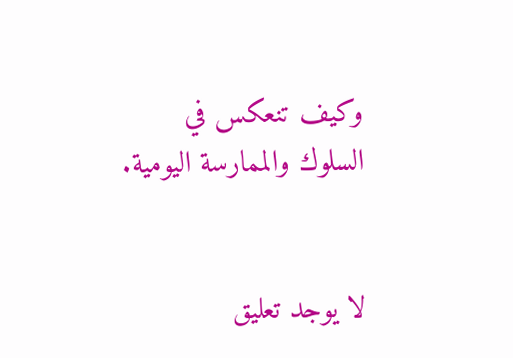وكيف تنعكس في السلوك والممارسة اليومية.


لا يوجد تعليق